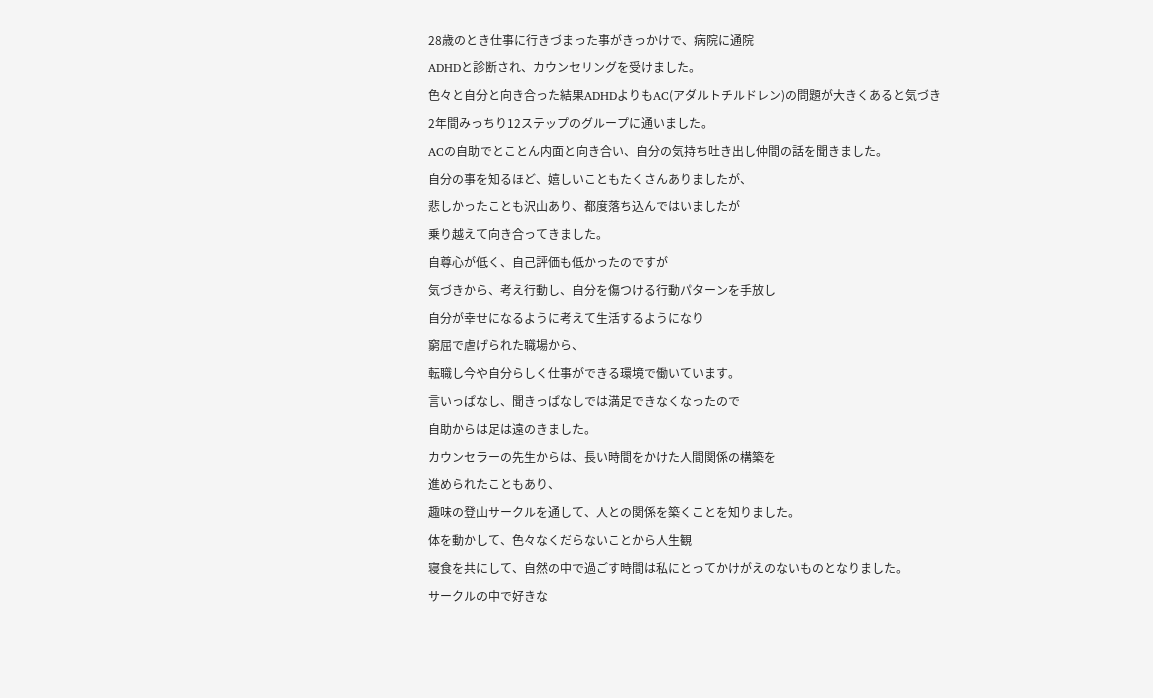28歳のとき仕事に行きづまった事がきっかけで、病院に通院
ADHDと診断され、カウンセリングを受けました。
色々と自分と向き合った結果ADHDよりもAC(アダルトチルドレン)の問題が大きくあると気づき
2年間みっちり12ステップのグループに通いました。
ACの自助でとことん内面と向き合い、自分の気持ち吐き出し仲間の話を聞きました。
自分の事を知るほど、嬉しいこともたくさんありましたが、
悲しかったことも沢山あり、都度落ち込んではいましたが
乗り越えて向き合ってきました。
自尊心が低く、自己評価も低かったのですが
気づきから、考え行動し、自分を傷つける行動パターンを手放し
自分が幸せになるように考えて生活するようになり
窮屈で虐げられた職場から、
転職し今や自分らしく仕事ができる環境で働いています。
言いっぱなし、聞きっぱなしでは満足できなくなったので
自助からは足は遠のきました。
カウンセラーの先生からは、長い時間をかけた人間関係の構築を
進められたこともあり、
趣味の登山サークルを通して、人との関係を築くことを知りました。
体を動かして、色々なくだらないことから人生観
寝食を共にして、自然の中で過ごす時間は私にとってかけがえのないものとなりました。
サークルの中で好きな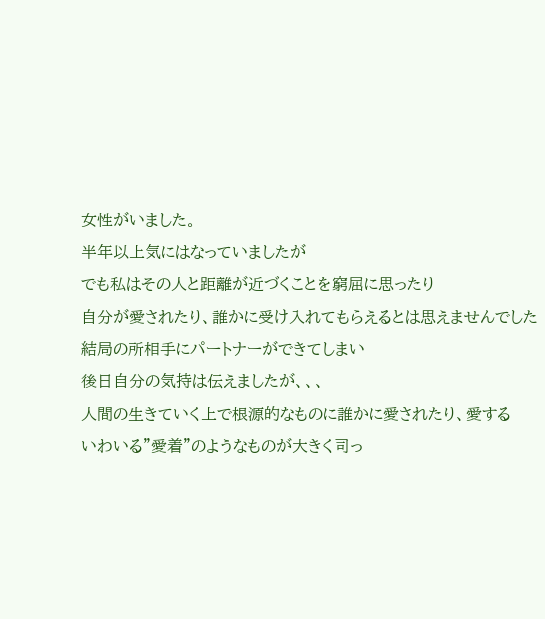女性がいました。
半年以上気にはなっていましたが
でも私はその人と距離が近づくことを窮屈に思ったり
自分が愛されたり、誰かに受け入れてもらえるとは思えませんでした
結局の所相手にパートナーができてしまい
後日自分の気持は伝えましたが、、、
人間の生きていく上で根源的なものに誰かに愛されたり、愛する
いわいる"愛着"のようなものが大きく司っ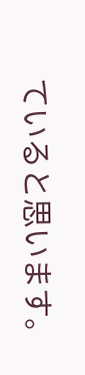ていると思います。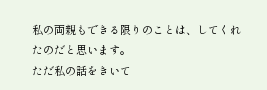私の両親もできる限りのことは、してくれたのだと思います。
ただ私の話をきいて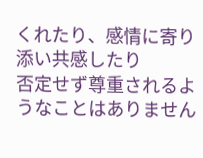くれたり、感情に寄り添い共感したり
否定せず尊重されるようなことはありません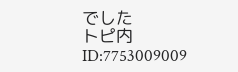でした
トピ内ID:7753009009